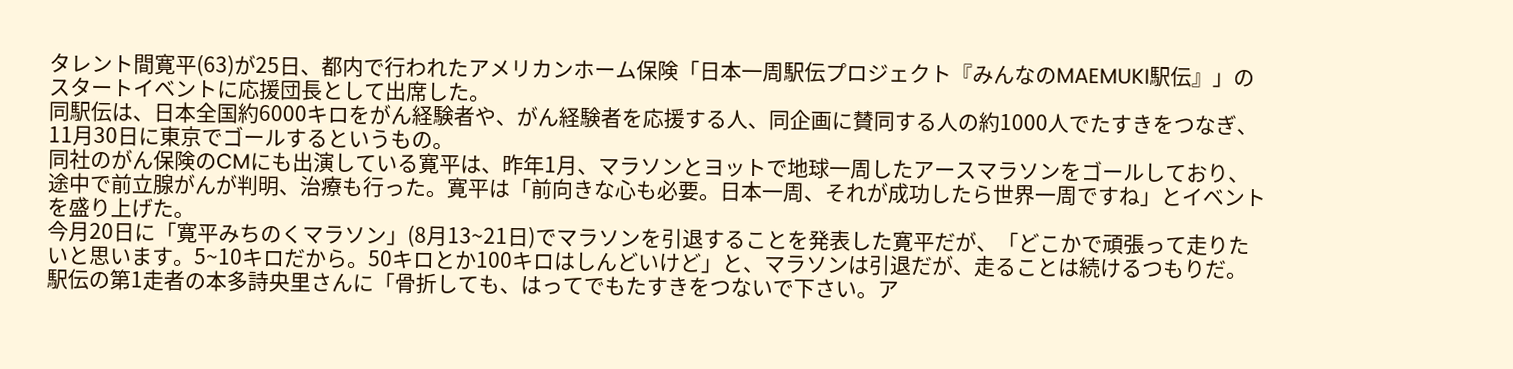タレント間寛平(63)が25日、都内で行われたアメリカンホーム保険「日本一周駅伝プロジェクト『みんなのMAEMUKI駅伝』」のスタートイベントに応援団長として出席した。
同駅伝は、日本全国約6000キロをがん経験者や、がん経験者を応援する人、同企画に賛同する人の約1000人でたすきをつなぎ、11月30日に東京でゴールするというもの。
同社のがん保険のCMにも出演している寛平は、昨年1月、マラソンとヨットで地球一周したアースマラソンをゴールしており、途中で前立腺がんが判明、治療も行った。寛平は「前向きな心も必要。日本一周、それが成功したら世界一周ですね」とイベントを盛り上げた。
今月20日に「寛平みちのくマラソン」(8月13~21日)でマラソンを引退することを発表した寛平だが、「どこかで頑張って走りたいと思います。5~10キロだから。50キロとか100キロはしんどいけど」と、マラソンは引退だが、走ることは続けるつもりだ。
駅伝の第1走者の本多詩央里さんに「骨折しても、はってでもたすきをつないで下さい。ア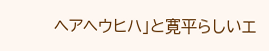ヘアヘウヒハ」と寛平らしいエ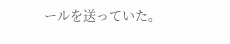ールを送っていた。